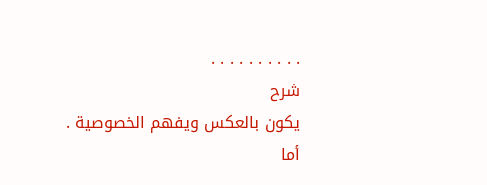. . . . . . . . . .
شرح
يكون بالعكس ويفهم الخصوصية .
أما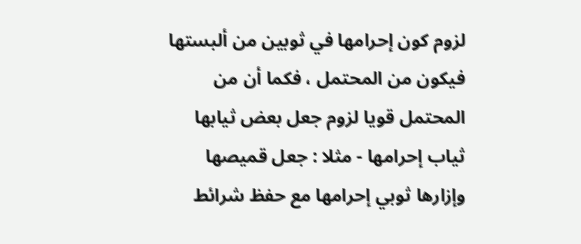لزوم كون إحرامها في ثوبين من ألبستها فيكون من المحتمل ، فكما أن من المحتمل قويا لزوم جعل بعض ثيابها ثياب إحرامها - مثلا : جعل قميصها وإزارها ثوبي إحرامها مع حفظ شرائط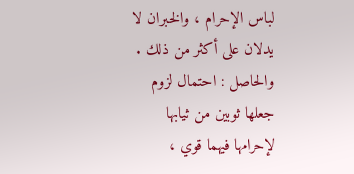لباس الإحرام ، والخبران لا يدلان على أكثر من ذلك .
والحاصل : احتمال لزوم جعلها ثوبين من ثيابها لإحرامها فيهما قوي ،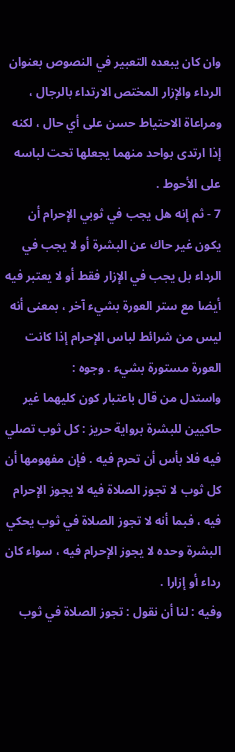وان كان يبعده التعبير في النصوص بعنوان الرداء والإزار المختص الارتداء بالرجال ، ومراعاة الاحتياط حسن على أي حال ، لكنه إذا ارتدى بواحد منهما يجعلها تحت لباسه على الأحوط .
7 - ثم إنه هل يجب في ثوبي الإحرام أن يكون غير حاك عن البشرة أو لا يجب في الرداء بل يجب في الإزار فقط أو لا يعتبر فيه أيضا مع ستر العورة بشيء آخر ، بمعنى أنه ليس من شرائط لباس الإحرام إذا كانت العورة مستورة بشيء . وجوه :
واستدل من قال باعتبار كون كليهما غير حاكيين للبشرة برواية حريز : كل ثوب تصلي فيه فلا بأس أن تحرم فيه . فإن مفهومها أن كل ثوب لا تجوز الصلاة فيه لا يجوز الإحرام فيه ، فبما أنه لا تجوز الصلاة في ثوب يحكي البشرة وحده لا يجوز الإحرام فيه ، سواء كان رداء أو إزارا .
وفيه : لنا أن نقول : تجوز الصلاة في ثوب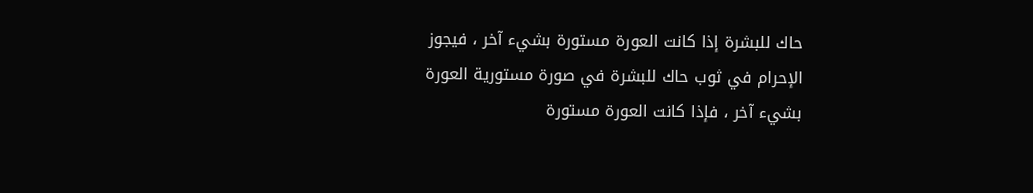حاك للبشرة إذا كانت العورة مستورة بشيء آخر ، فيجوز الإحرام في ثوب حاك للبشرة في صورة مستورية العورة بشيء آخر ، فإذا كانت العورة مستورة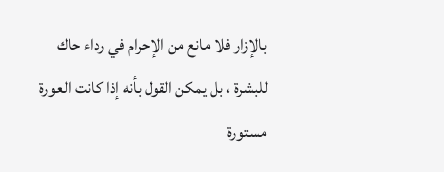بالإزار فلا مانع من الإحرام في رداء حاك للبشرة ، بل يمكن القول بأنه إذا كانت العورة مستورة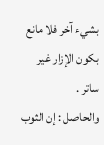بشيء آخر فلا مانع بكون الإزار غير ساتر .
والحاصل : إن الثوب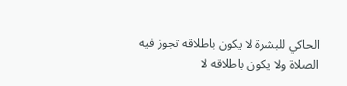الحاكي للبشرة لا يكون باطلاقه تجوز فيه الصلاة ولا يكون باطلاقه لا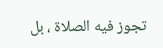تجوز فيه الصلاة ، بل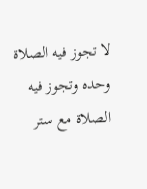لا تجوز فيه الصلاة وحده وتجوز فيه الصلاة مع ستر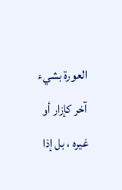العورة بشيء آخر كإزار أو غيره ، بل إذا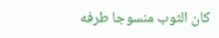كان الثوب منسوجا طرفه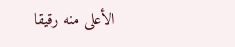الأعلى منه رقيقا